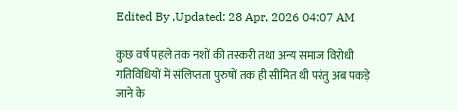Edited By ,Updated: 28 Apr, 2026 04:07 AM

कुछ वर्ष पहले तक नशों की तस्करी तथा अन्य समाज विरोधी गतिविधियों में संलिप्तता पुरुषों तक ही सीमित थी परंतु अब पकड़े जाने के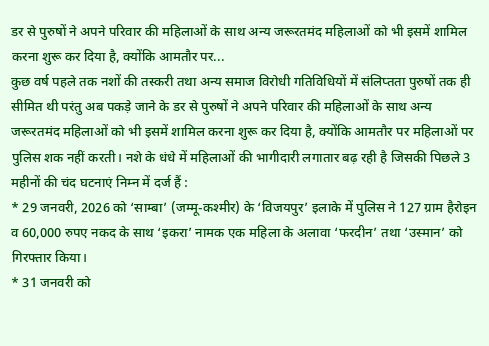डर से पुरुषों ने अपने परिवार की महिलाओं के साथ अन्य जरूरतमंद महिलाओं को भी इसमें शामिल करना शुरू कर दिया है, क्योंकि आमतौर पर...
कुछ वर्ष पहले तक नशों की तस्करी तथा अन्य समाज विरोधी गतिविधियों में संलिप्तता पुरुषों तक ही सीमित थी परंतु अब पकड़े जाने के डर से पुरुषों ने अपने परिवार की महिलाओं के साथ अन्य जरूरतमंद महिलाओं को भी इसमें शामिल करना शुरू कर दिया है, क्योंकि आमतौर पर महिलाओं पर पुलिस शक नहीं करती। नशे के धंधे में महिलाओं की भागीदारी लगातार बढ़ रही है जिसकी पिछले 3 महीनों की चंद घटनाएं निम्न में दर्ज हैं :
* 29 जनवरी, 2026 को ‘साम्बा’ (जम्मू-कश्मीर) के ‘विजयपुर’ इलाके में पुलिस ने 127 ग्राम हैरोइन व 60,000 रुपए नकद के साथ ‘इकरा’ नामक एक महिला के अलावा ‘फरदीन’ तथा ‘उस्मान’ को गिरफ्तार किया।
* 31 जनवरी को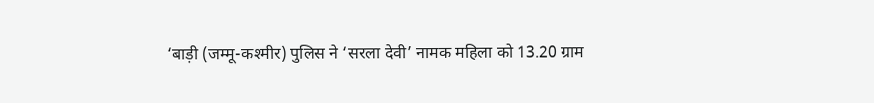‘बाड़ी (जम्मू-कश्मीर) पुलिस ने ‘सरला देवी’ नामक महिला को 13.20 ग्राम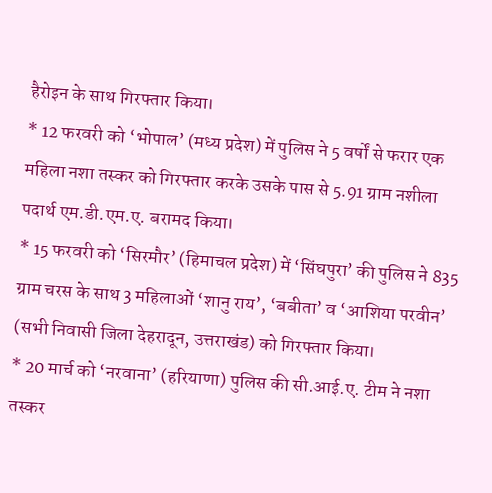हैरोइन के साथ गिरफ्तार किया।
* 12 फरवरी को ‘भोपाल’ (मध्य प्रदेश) में पुलिस ने 5 वर्षों से फरार एक महिला नशा तस्कर को गिरफ्तार करके उसके पास से 5.91 ग्राम नशीला पदार्थ एम.डी.एम.ए. बरामद किया।
* 15 फरवरी को ‘सिरमौर’ (हिमाचल प्रदेश) में ‘सिंघपुरा’ की पुलिस ने 835 ग्राम चरस के साथ 3 महिलाओं ‘शानु राय’, ‘बबीता’ व ‘आशिया परवीन’ (सभी निवासी जिला देहरादून, उत्तराखंड) को गिरफ्तार किया।
* 20 मार्च को ‘नरवाना’ (हरियाणा) पुलिस की सी.आई.ए. टीम ने नशा तस्कर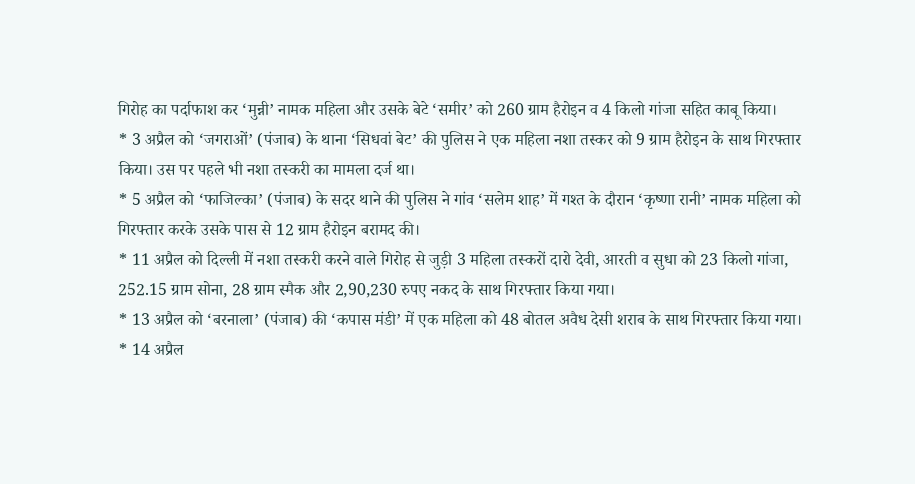गिरोह का पर्दाफाश कर ‘मुन्नी’ नामक महिला और उसके बेटे ‘समीर’ को 260 ग्राम हैरोइन व 4 किलो गांजा सहित काबू किया।
* 3 अप्रैल को ‘जगराओं’ (पंजाब) के थाना ‘सिधवां बेट’ की पुलिस ने एक महिला नशा तस्कर को 9 ग्राम हैरोइन के साथ गिरफ्तार किया। उस पर पहले भी नशा तस्करी का मामला दर्ज था।
* 5 अप्रैल को ‘फाजिल्का’ (पंजाब) के सदर थाने की पुलिस ने गांव ‘सलेम शाह’ में गश्त के दौरान ‘कृष्णा रानी’ नामक महिला को गिरफ्तार करके उसके पास से 12 ग्राम हैरोइन बरामद की।
* 11 अप्रैल को दिल्ली में नशा तस्करी करने वाले गिरोह से जुड़ी 3 महिला तस्करों दारो देवी, आरती व सुधा को 23 किलो गांजा, 252.15 ग्राम सोना, 28 ग्राम स्मैक और 2,90,230 रुपए नकद के साथ गिरफ्तार किया गया।
* 13 अप्रैल को ‘बरनाला’ (पंजाब) की ‘कपास मंडी’ में एक महिला को 48 बोतल अवैध देसी शराब के साथ गिरफ्तार किया गया।
* 14 अप्रैल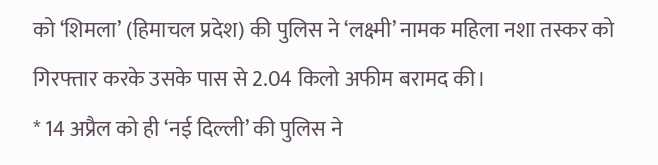को ‘शिमला’ (हिमाचल प्रदेश) की पुलिस ने ‘लक्ष्मी’ नामक महिला नशा तस्कर को गिरफ्तार करके उसके पास से 2.04 किलो अफीम बरामद की।
* 14 अप्रैल को ही ‘नई दिल्ली’ की पुलिस ने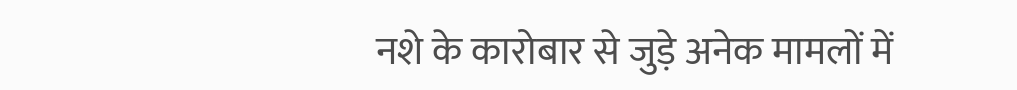नशे के कारोबार से जुड़े अनेक मामलों में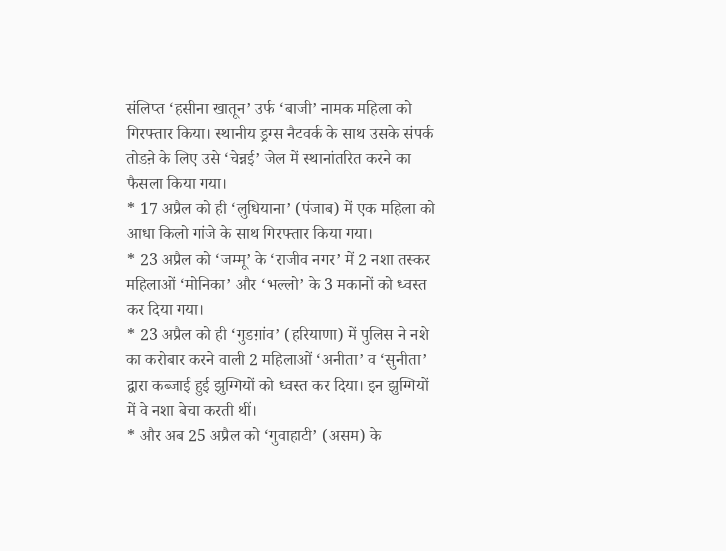संलिप्त ‘हसीना खातून’ उर्फ ‘बाजी’ नामक महिला को गिरफ्तार किया। स्थानीय ड्रग्स नैटवर्क के साथ उसके संपर्क तोडऩे के लिए उसे ‘चेन्नई’ जेल में स्थानांतरित करने का फैसला किया गया।
* 17 अप्रैल को ही ‘लुधियाना’ (पंजाब) में एक महिला को आधा किलो गांजे के साथ गिरफ्तार किया गया।
* 23 अप्रैल को ‘जम्मू’ के ‘राजीव नगर’ में 2 नशा तस्कर महिलाओं ‘मोनिका’ और ‘भल्लो’ के 3 मकानों को ध्वस्त कर दिया गया।
* 23 अप्रैल को ही ‘गुडग़ांव’ (हरियाणा) में पुलिस ने नशे का करोबार करने वाली 2 महिलाओं ‘अनीता’ व ‘सुनीता’ द्वारा कब्जाई हुई झुग्गियों को ध्वस्त कर दिया। इन झुग्गियों में वे नशा बेचा करती थीं।
* और अब 25 अप्रैल को ‘गुवाहाटी’ (असम) के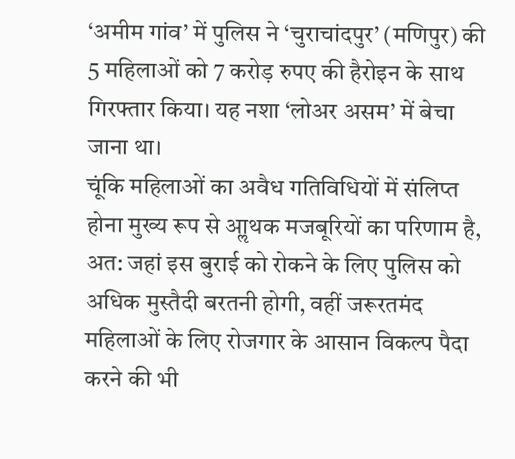‘अमीम गांव’ में पुलिस ने ‘चुराचांदपुर’ (मणिपुर) की 5 महिलाओं को 7 करोड़ रुपए की हैरोइन के साथ गिरफ्तार किया। यह नशा ‘लोअर असम’ में बेचा जाना था।
चूंकि महिलाओं का अवैध गतिविधियों में संलिप्त होना मुख्य रूप से आॢथक मजबूरियों का परिणाम है, अत: जहां इस बुराई को रोकने के लिए पुलिस को अधिक मुस्तैदी बरतनी होगी, वहीं जरूरतमंद महिलाओं के लिए रोजगार के आसान विकल्प पैदा करने की भी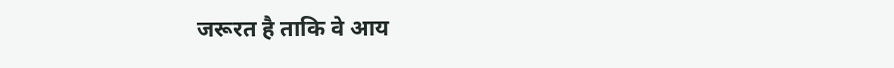जरूरत है ताकि वे आय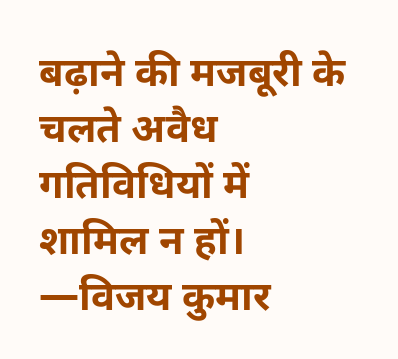बढ़ाने की मजबूरी के चलते अवैध गतिविधियों में शामिल न हों। —विजय कुमार